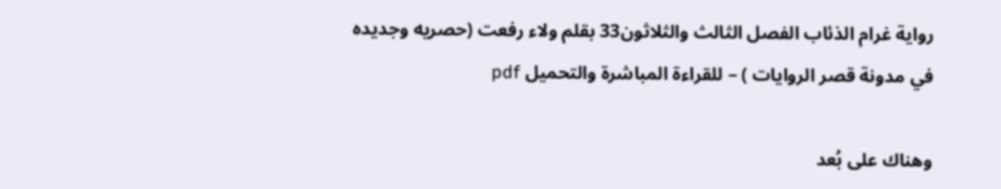رواية غرام الذئاب الفصل الثالث والثلاثون33 بقلم ولاء رفعت (حصريه وجديده في مدونة قصر الروايات ) – للقراءة المباشرة والتحميل pdf

وهناك على بُعد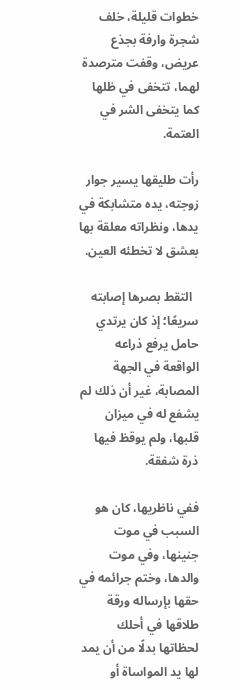خطوات قليلة، خلف شجرة وارفة بجذع عريض، وقفت مترصدة لهما، تتخفى في ظلها كما يتخفى الشر في العتمة.

رأت طليقها يسير جوار زوجته، يده متشابكة في يدها، ونظراته معلقة بها بعشق لا تخطئه العين.

  التقط بصرها إصابته سريعًا؛ إذ كان يرتدي حامل يرفع ذراعه الواقعة في الجهة المصابة، غير أن ذلك لم يشفع له في ميزان قلبها، ولم يوقظ فيها ذرة شفقة.

ففي ناظريها، كان هو السبب في موت جنينها، وفي موت والدها، وختم جرائمه في حقها بإرساله ورقة طلاقها في أحلك لحظاتها بدلًا من أن يمد لها يد المواساة أو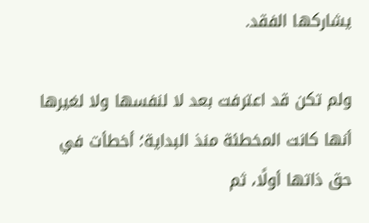يشاركها الفقد.

ولم تكن قد اعترفت بعد لا لنفسها ولا لغيرها أنها كانت المخطئة منذ البداية؛ أخطأت في حق ذاتها أولًا، ثم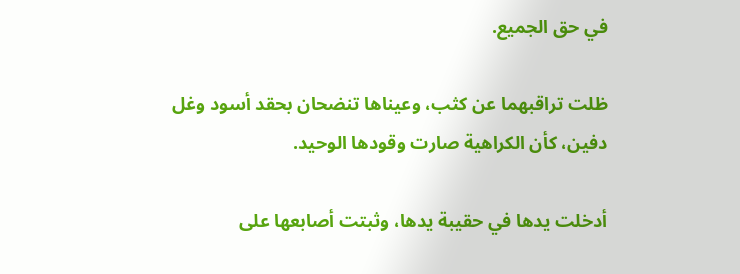في حق الجميع.

ظلت تراقبهما عن كثب، وعيناها تنضحان بحقد أسود وغل دفين، كأن الكراهية صارت وقودها الوحيد.

أدخلت يدها في حقيبة يدها، وثبتت أصابعها على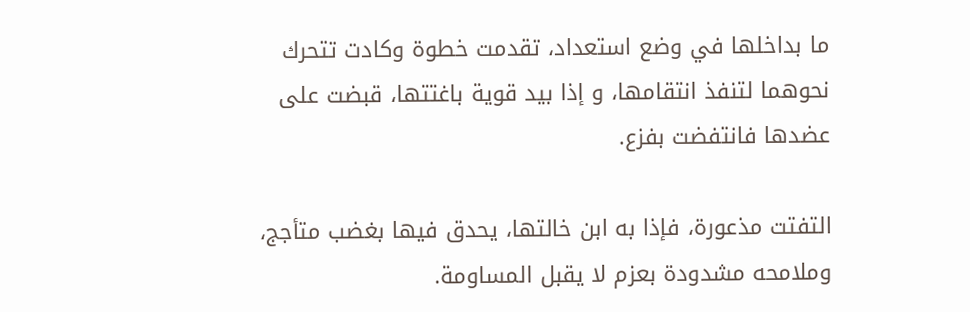ما بداخلها في وضع استعداد، تقدمت خطوة وكادت تتحرك نحوهما لتنفذ انتقامها، و إذا بيد قوية باغتتها، قبضت على عضدها فانتفضت بفزع.

التفتت مذعورة، فإذا به ابن خالتها، يحدق فيها بغضب متأجج، وملامحه مشدودة بعزم لا يقبل المساومة.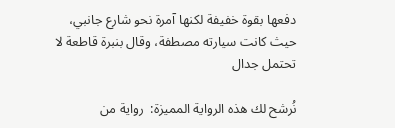دفعها بقوة خفيفة لكنها آمرة نحو شارع جانبي، حيث كانت سيارته مصطفة، وقال بنبرة قاطعة لا تحتمل جدال

نُرشح لك هذه الرواية المميزة:  رواية من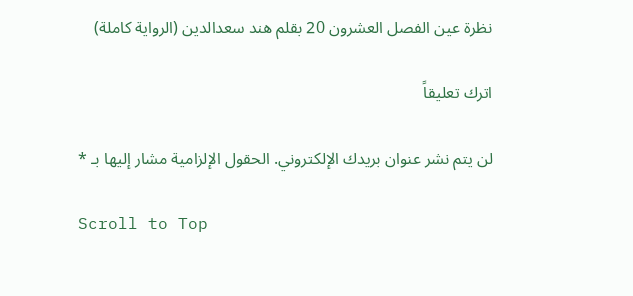نظرة عين الفصل العشرون 20 بقلم هند سعدالدين (الرواية كاملة)

اترك تعليقاً

لن يتم نشر عنوان بريدك الإلكتروني. الحقول الإلزامية مشار إليها بـ *

Scroll to Top